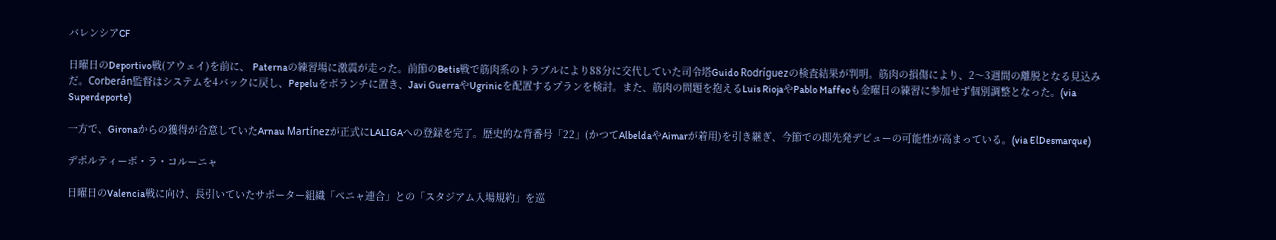バレンシアCF

日曜日のDeportivo戦(アウェイ)を前に、 Paternaの練習場に激震が走った。前節のBetis戦で筋肉系のトラブルにより88分に交代していた司令塔Guido Rodríguezの検査結果が判明。筋肉の損傷により、2〜3週間の離脱となる見込みだ。Corberán監督はシステムを4バックに戻し、Pepeluをボランチに置き、Javi GuerraやUgrinicを配置するプランを検討。また、筋肉の問題を抱えるLuis RiojaやPablo Maffeoも金曜日の練習に参加せず個別調整となった。(via Superdeporte)

一方で、Gironaからの獲得が合意していたArnau Martínezが正式にLALIGAへの登録を完了。歴史的な背番号「22」(かつてAlbeldaやAimarが着用)を引き継ぎ、今節での即先発デビューの可能性が高まっている。(via ElDesmarque)

デポルティーボ・ラ・コルーニャ

日曜日のValencia戦に向け、長引いていたサポーター組織「ペニャ連合」との「スタジアム入場規約」を巡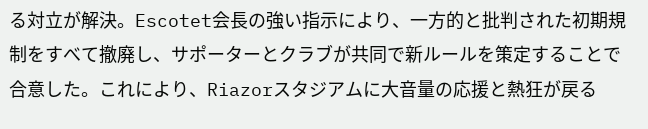る対立が解決。Escotet会長の強い指示により、一方的と批判された初期規制をすべて撤廃し、サポーターとクラブが共同で新ルールを策定することで合意した。これにより、Riazorスタジアムに大音量の応援と熱狂が戻る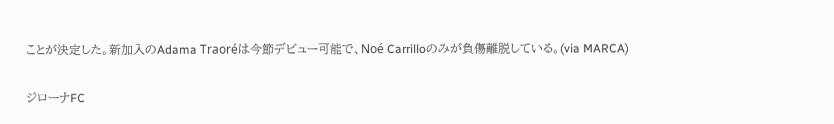ことが決定した。新加入のAdama Traoréは今節デビュー可能で、Noé Carrilloのみが負傷離脱している。(via MARCA)

ジローナFC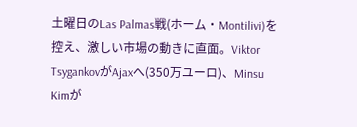土曜日のLas Palmas戦(ホーム・Montilivi)を控え、激しい市場の動きに直面。Viktor TsygankovがAjaxへ(350万ユーロ)、Minsu Kimが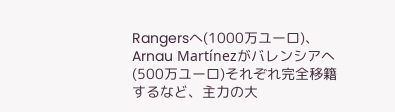Rangersへ(1000万ユーロ)、Arnau Martínezがバレンシアへ(500万ユーロ)それぞれ完全移籍するなど、主力の大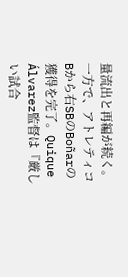量流出と再編が続く。一方で、アトレティコBから右SBのBoñarの獲得を完了。Quique Álvarez監督は『厳しい試合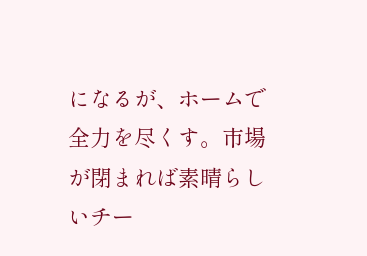になるが、ホームで全力を尽くす。市場が閉まれば素晴らしいチー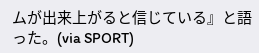ムが出来上がると信じている』と語った。(via SPORT)